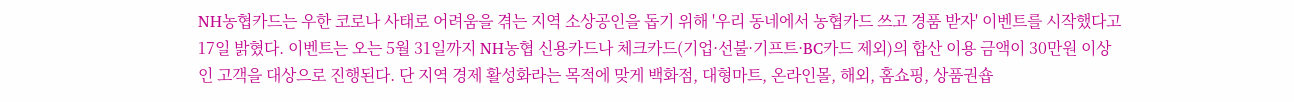NH농협카드는 우한 코로나 사태로 어려움을 겪는 지역 소상공인을 돕기 위해 '우리 동네에서 농협카드 쓰고 경품 받자' 이벤트를 시작했다고 17일 밝혔다. 이벤트는 오는 5월 31일까지 NH농협 신용카드나 체크카드(기업·선불·기프트·BC카드 제외)의 합산 이용 금액이 30만원 이상인 고객을 대상으로 진행된다. 단 지역 경제 활성화라는 목적에 맞게 백화점, 대형마트, 온라인몰, 해외, 홈쇼핑, 상품권숍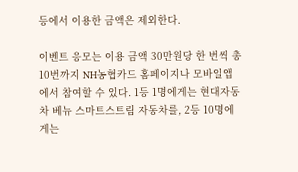등에서 이용한 금액은 제외한다.

이벤트 응모는 이용 금액 30만원당 한 번씩 총 10번까지 NH농협카드 홈페이지나 모바일앱에서 참여할 수 있다. 1등 1명에게는 현대자동차 베뉴 스마트스트림 자동차를, 2등 10명에게는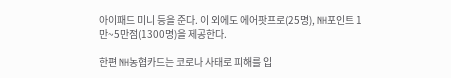아이패드 미니 등을 준다. 이 외에도 에어팟프로(25명), NH포인트 1만~5만점(1300명)을 제공한다.

한편 NH농협카드는 코로나 사태로 피해를 입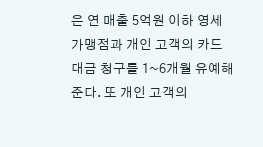은 연 매출 5억원 이하 영세 가맹점과 개인 고객의 카드 대금 청구를 1~6개월 유예해준다. 또 개인 고객의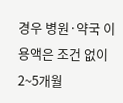경우 병원·약국 이용액은 조건 없이 2~5개월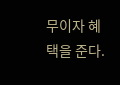무이자 혜택을 준다.